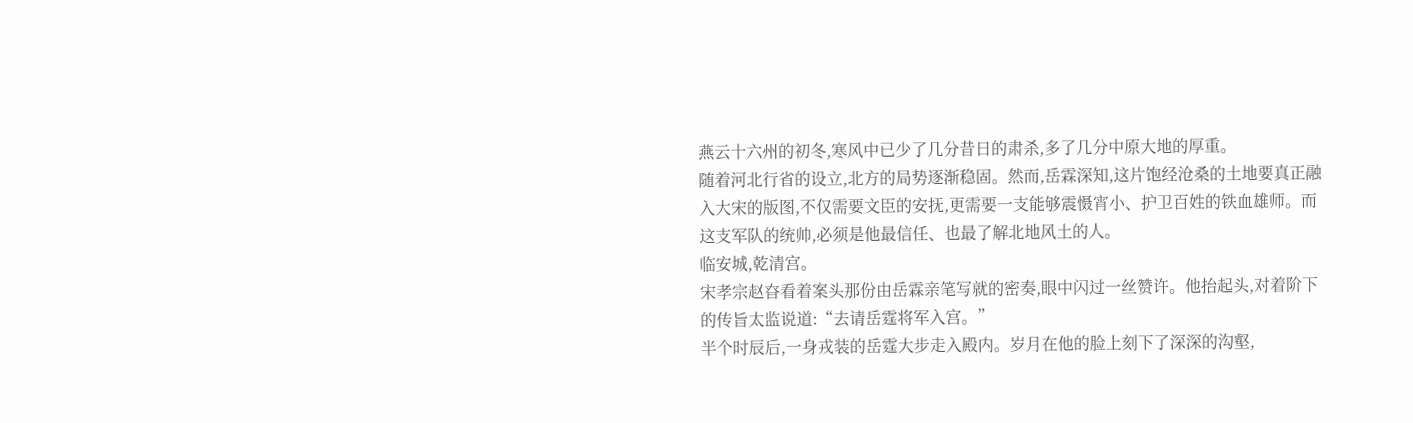燕云十六州的初冬,寒风中已少了几分昔日的肃杀,多了几分中原大地的厚重。
随着河北行省的设立,北方的局势逐渐稳固。然而,岳霖深知,这片饱经沧桑的土地要真正融入大宋的版图,不仅需要文臣的安抚,更需要一支能够震慑宵小、护卫百姓的铁血雄师。而这支军队的统帅,必须是他最信任、也最了解北地风土的人。
临安城,乾清宫。
宋孝宗赵昚看着案头那份由岳霖亲笔写就的密奏,眼中闪过一丝赞许。他抬起头,对着阶下的传旨太监说道:“去请岳霆将军入宫。”
半个时辰后,一身戎装的岳霆大步走入殿内。岁月在他的脸上刻下了深深的沟壑,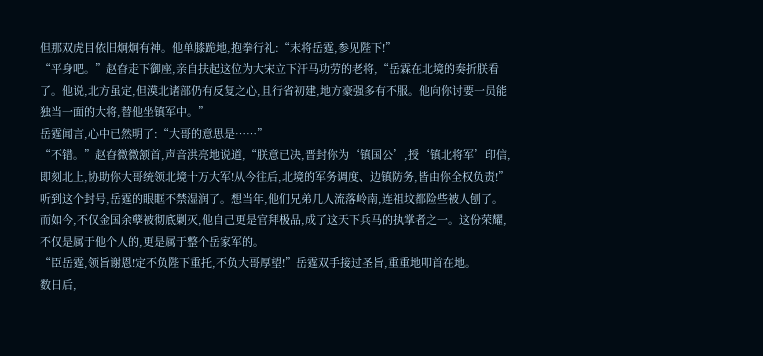但那双虎目依旧炯炯有神。他单膝跪地,抱拳行礼:“末将岳霆,参见陛下!”
“平身吧。”赵昚走下御座,亲自扶起这位为大宋立下汗马功劳的老将,“岳霖在北境的奏折朕看了。他说,北方虽定,但漠北诸部仍有反复之心,且行省初建,地方豪强多有不服。他向你讨要一员能独当一面的大将,替他坐镇军中。”
岳霆闻言,心中已然明了:“大哥的意思是……”
“不错。”赵昚微微颔首,声音洪亮地说道,“朕意已决,晋封你为‘镇国公’,授‘镇北将军’印信,即刻北上,协助你大哥统领北境十万大军!从今往后,北境的军务调度、边镇防务,皆由你全权负责!”
听到这个封号,岳霆的眼眶不禁湿润了。想当年,他们兄弟几人流落岭南,连祖坟都险些被人刨了。而如今,不仅金国余孽被彻底剿灭,他自己更是官拜极品,成了这天下兵马的执掌者之一。这份荣耀,不仅是属于他个人的,更是属于整个岳家军的。
“臣岳霆,领旨谢恩!定不负陛下重托,不负大哥厚望!”岳霆双手接过圣旨,重重地叩首在地。
数日后,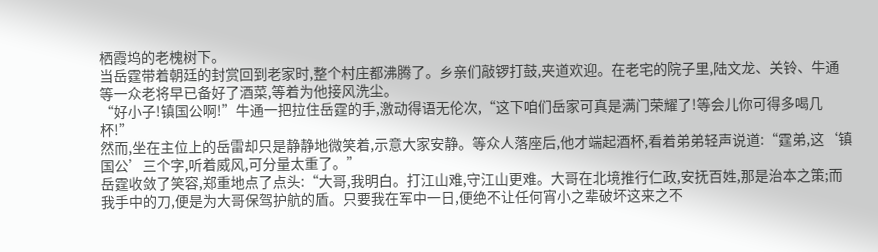栖霞坞的老槐树下。
当岳霆带着朝廷的封赏回到老家时,整个村庄都沸腾了。乡亲们敲锣打鼓,夹道欢迎。在老宅的院子里,陆文龙、关铃、牛通等一众老将早已备好了酒菜,等着为他接风洗尘。
“好小子!镇国公啊!”牛通一把拉住岳霆的手,激动得语无伦次,“这下咱们岳家可真是满门荣耀了!等会儿你可得多喝几杯!”
然而,坐在主位上的岳雷却只是静静地微笑着,示意大家安静。等众人落座后,他才端起酒杯,看着弟弟轻声说道:“霆弟,这‘镇国公’三个字,听着威风,可分量太重了。”
岳霆收敛了笑容,郑重地点了点头:“大哥,我明白。打江山难,守江山更难。大哥在北境推行仁政,安抚百姓,那是治本之策;而我手中的刀,便是为大哥保驾护航的盾。只要我在军中一日,便绝不让任何宵小之辈破坏这来之不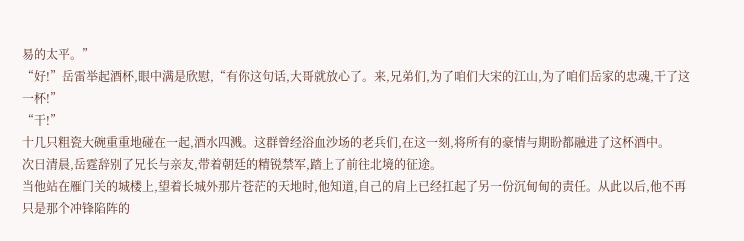易的太平。”
“好!”岳雷举起酒杯,眼中满是欣慰,“有你这句话,大哥就放心了。来,兄弟们,为了咱们大宋的江山,为了咱们岳家的忠魂,干了这一杯!”
“干!”
十几只粗瓷大碗重重地碰在一起,酒水四溅。这群曾经浴血沙场的老兵们,在这一刻,将所有的豪情与期盼都融进了这杯酒中。
次日清晨,岳霆辞别了兄长与亲友,带着朝廷的精锐禁军,踏上了前往北境的征途。
当他站在雁门关的城楼上,望着长城外那片苍茫的天地时,他知道,自己的肩上已经扛起了另一份沉甸甸的责任。从此以后,他不再只是那个冲锋陷阵的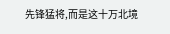先锋猛将,而是这十万北境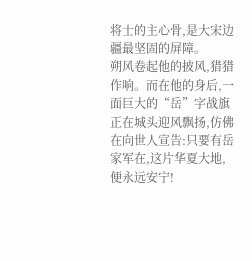将士的主心骨,是大宋边疆最坚固的屏障。
朔风卷起他的披风,猎猎作响。而在他的身后,一面巨大的“岳”字战旗正在城头迎风飘扬,仿佛在向世人宣告:只要有岳家军在,这片华夏大地,便永远安宁!